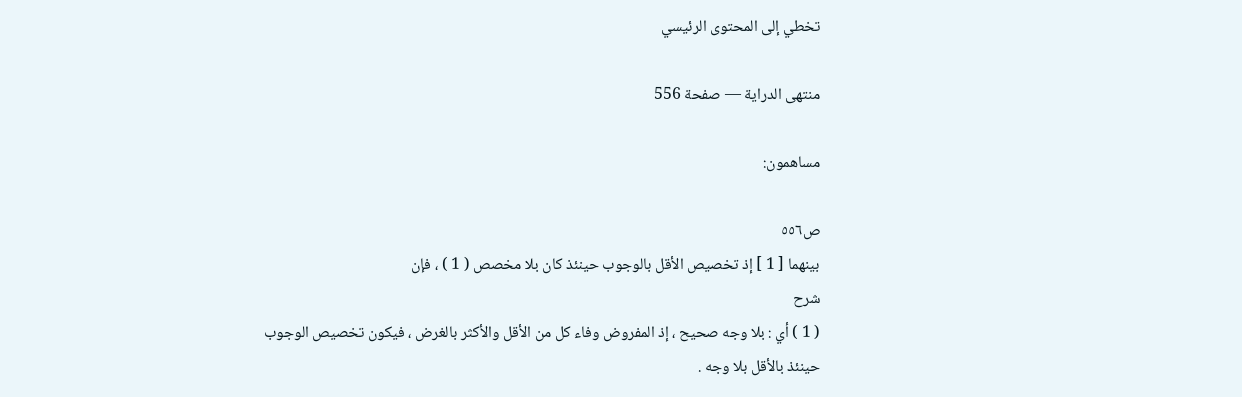تخطي إلى المحتوى الرئيسي

منتهى الدراية — صفحة 556

مساهمون:

ص٥٥٦
بينهما [ 1 ] إذ تخصيص الأقل بالوجوب حينئذ كان بلا مخصص ( 1 ) ، فإن
شرح
( 1 ) أي : بلا وجه صحيح ، إذ المفروض وفاء كل من الأقل والأكثر بالغرض ، فيكون تخصيص الوجوب حينئذ بالأقل بلا وجه .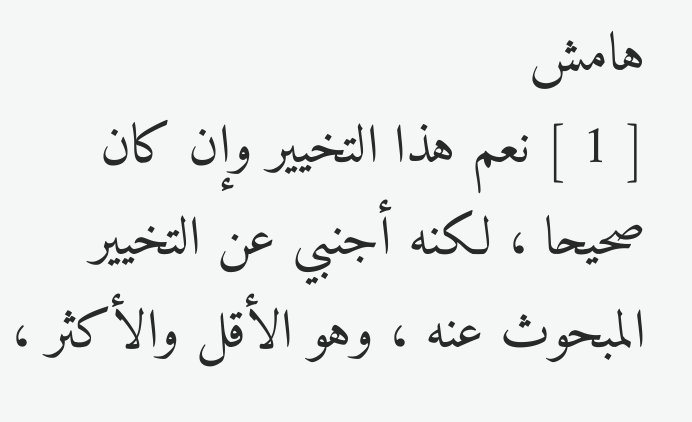هامش
[ 1 ] نعم هذا التخيير وإن كان صحيحا ، لكنه أجنبي عن التخيير المبحوث عنه ، وهو الأقل والأكثر ،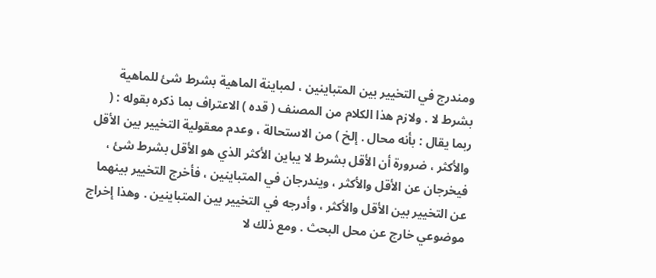ومندرج في التخيير بين المتباينين ، لمباينة الماهية بشرط شئ للماهية بشرط لا . ولازم هذا الكلام من المصنف ( قده ) الاعتراف بما ذكره بقوله : ( ربما يقال : بأنه محال . إلخ ) من الاستحالة ، وعدم معقولية التخيير بين الأقل والأكثر ، ضرورة أن الأقل بشرط لا يباين الأكثر الذي هو الأقل بشرط شئ ، فيخرجان عن الأقل والأكثر ، ويندرجان في المتباينين ، فأخرج التخيير بينهما عن التخيير بين الأقل والأكثر ، وأدرجه في التخيير بين المتباينين . وهذا إخراج موضوعي خارج عن محل البحث . ومع ذلك لا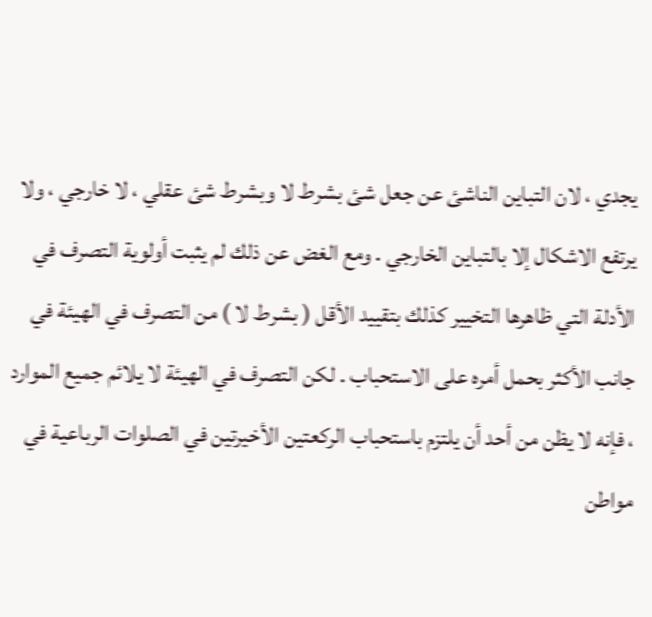يجدي ، لان التباين الناشئ عن جعل شئ بشرط لا وبشرط شئ عقلي ، لا خارجي ، ولا يرتفع الاشكال إلا بالتباين الخارجي . ومع الغض عن ذلك لم يثبت أولوية التصرف في الأدلة التي ظاهرها التخيير كذلك بتقييد الأقل ( بشرط لا ) من التصرف في الهيئة في جانب الأكثر بحمل أمره على الاستحباب . لكن التصرف في الهيئة لا يلائم جميع الموارد ، فإنه لا يظن من أحد أن يلتزم باستحباب الركعتين الأخيرتين في الصلوات الرباعية في مواطن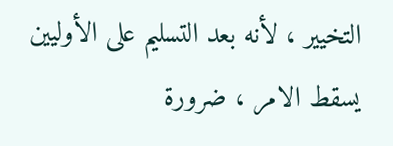التخيير ، لأنه بعد التسليم على الأوليين يسقط الامر ، ضرورة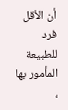أن الأقل فرد للطبيعة المأمور بها ،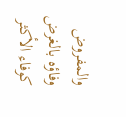والمفروض وفاؤه بالغرض كوفاء الأكثر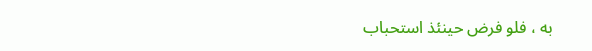به ، فلو فرض حينئذ استحباب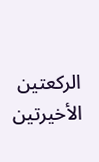الركعتين الأخيرتين